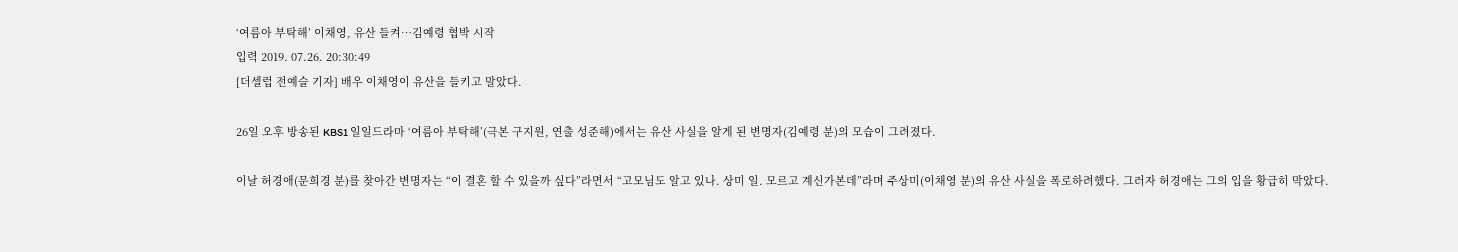‘여름아 부탁해’ 이채영, 유산 들켜…김예령 협박 시작
입력 2019. 07.26. 20:30:49
[더셀럽 전예슬 기자] 배우 이채영이 유산을 들키고 말았다.

26일 오후 방송된 KBS1 일일드라마 ‘여름아 부탁해’(극본 구지원, 연출 성준해)에서는 유산 사실을 알게 된 변명자(김예령 분)의 모습이 그려졌다.

이날 허경애(문희경 분)를 찾아간 변명자는 “이 결혼 할 수 있을까 싶다”라면서 “고모님도 알고 있나. 상미 일. 모르고 계신가본데”라며 주상미(이채영 분)의 유산 사실을 폭로하려했다. 그러자 허경애는 그의 입을 황급히 막았다.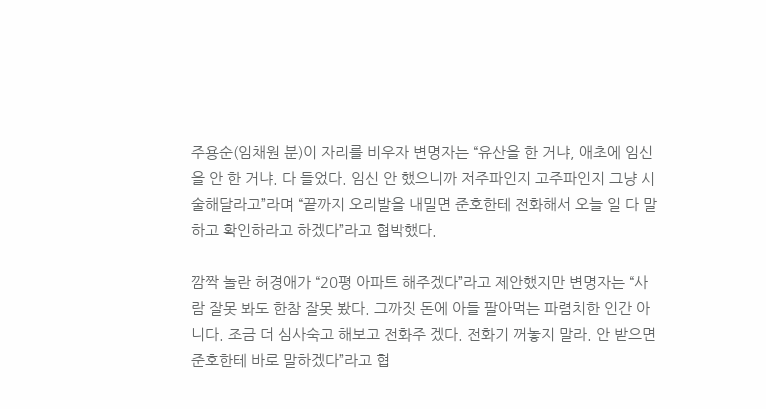주용순(임채원 분)이 자리를 비우자 변명자는 “유산을 한 거냐, 애초에 임신을 안 한 거냐. 다 들었다. 임신 안 했으니까 저주파인지 고주파인지 그냥 시술해달라고”라며 “끝까지 오리발을 내밀면 준호한테 전화해서 오늘 일 다 말하고 확인하라고 하겠다”라고 협박했다.

깜짝 놀란 허경애가 “20평 아파트 해주겠다”라고 제안했지만 변명자는 “사람 잘못 봐도 한참 잘못 봤다. 그까짓 돈에 아들 팔아먹는 파렴치한 인간 아니다. 조금 더 심사숙고 해보고 전화주 겠다. 전화기 꺼놓지 말라. 안 받으면 준호한테 바로 말하겠다”라고 협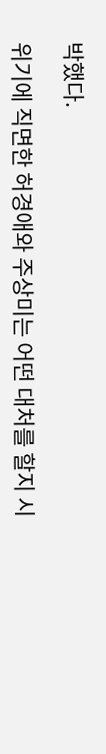박했다.

위기에 직면한 허경애와 주상미는 어떤 대처를 할지 시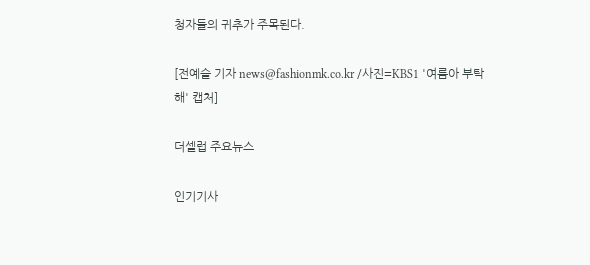청자들의 귀추가 주목된다.

[전예슬 기자 news@fashionmk.co.kr /사진=KBS1 '여름아 부탁해' 캡처]

더셀럽 주요뉴스

인기기사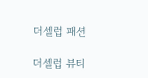더셀럽 패션

더셀럽 뷰티